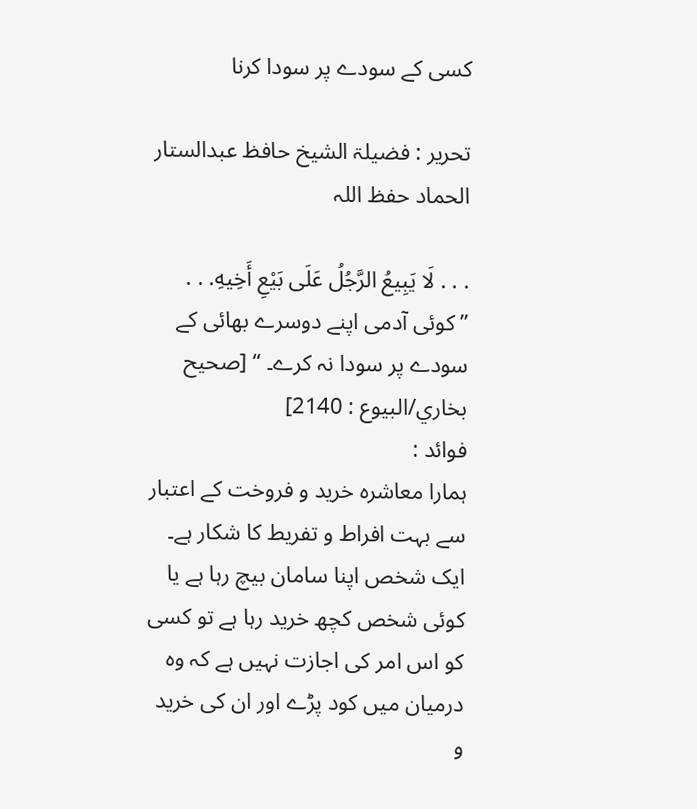کسی کے سودے پر سودا کرنا

تحریر : فضیلۃ الشیخ حافظ عبدالستار الحماد حفظ اللہ

. . . لَا يَبِيعُ الرَّجُلُ عَلَى بَيْعِ أَخِيهِ. . .
” کوئی آدمی اپنے دوسرے بھائی کے سودے پر سودا نہ کرے۔ “ [صحيح بخاري/البيوع : 2140]
فوائد :
ہمارا معاشرہ خرید و فروخت کے اعتبار سے بہت افراط و تفریط کا شکار ہے۔ ایک شخص اپنا سامان بیچ رہا ہے یا کوئی شخص کچھ خرید رہا ہے تو کسی کو اس امر کی اجازت نہیں ہے کہ وہ درمیان میں کود پڑے اور ان کی خرید و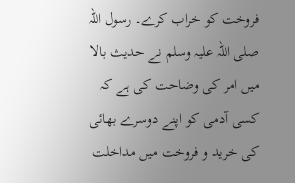فروخت کو خراب کرے۔ رسول اللہ صلی اللہ علیہ وسلم نے حدیث بالا میں امر کی وضاحت کی ہے کہ کسی آدمی کو اپنے دوسرے بھائی کی خرید و فروخت میں مداخلت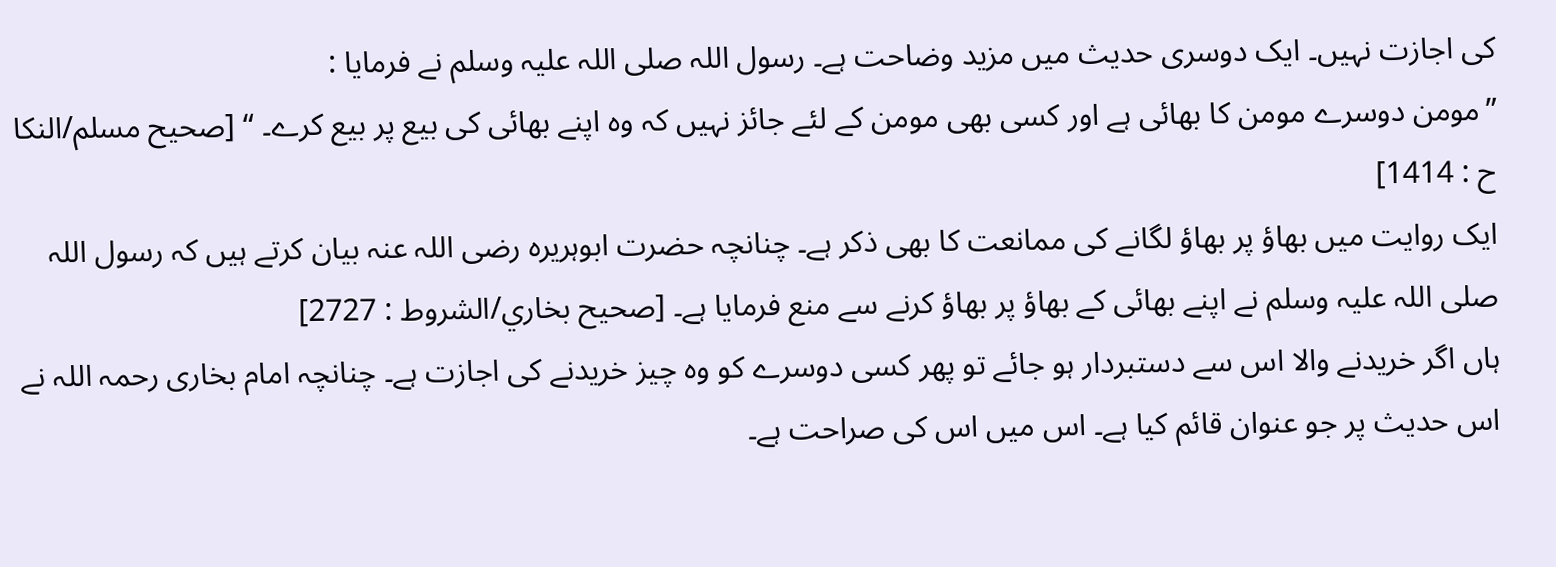کی اجازت نہیں۔ ایک دوسری حدیث میں مزید وضاحت ہے۔ رسول اللہ صلی اللہ علیہ وسلم نے فرمایا :
”مومن دوسرے مومن کا بھائی ہے اور کسی بھی مومن کے لئے جائز نہیں کہ وہ اپنے بھائی کی بیع پر بیع کرے۔ “ [صحيح مسلم/النكا ح : 1414]
ایک روایت میں بھاؤ پر بھاؤ لگانے کی ممانعت کا بھی ذکر ہے۔ چنانچہ حضرت ابوہریرہ رضی اللہ عنہ بیان کرتے ہیں کہ رسول اللہ صلی اللہ علیہ وسلم نے اپنے بھائی کے بھاؤ پر بھاؤ کرنے سے منع فرمایا ہے۔ [صحيح بخاري/الشروط : 2727]
ہاں اگر خریدنے والا اس سے دستبردار ہو جائے تو پھر کسی دوسرے کو وہ چیز خریدنے کی اجازت ہے۔ چنانچہ امام بخاری رحمہ اللہ نے اس حدیث پر جو عنوان قائم کیا ہے۔ اس میں اس کی صراحت ہے۔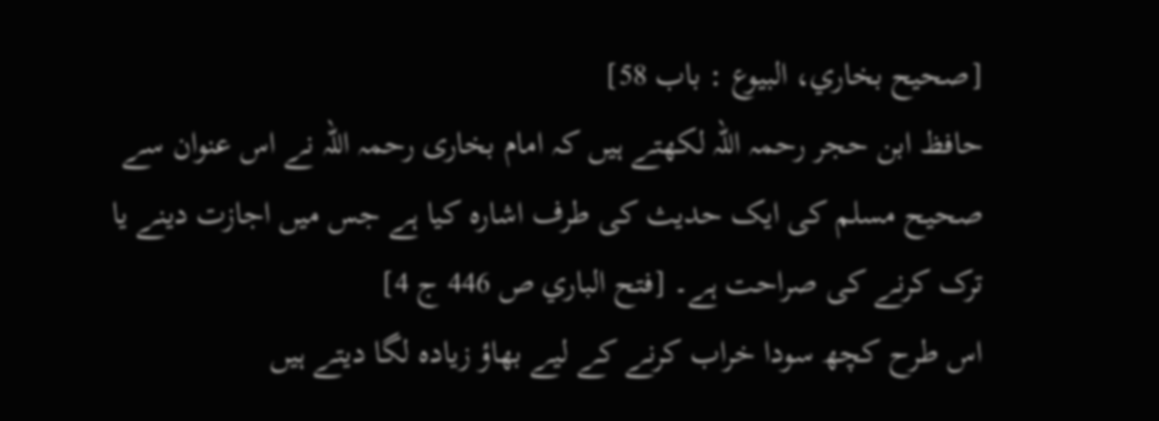[صحيح بخاري، البيوع : باب 58]
حافظ ابن حجر رحمہ اللہ لکھتے ہیں کہ امام بخاری رحمہ اللہ نے اس عنوان سے صحیح مسلم کی ایک حدیث کی طرف اشارہ کیا ہے جس میں اجازت دینے یا ترک کرنے کی صراحت ہے۔ [فتح الباري ص 446 ج 4]
اس طرح کچھ سودا خراب کرنے کے لیے بھاؤ زیادہ لگا دیتے ہیں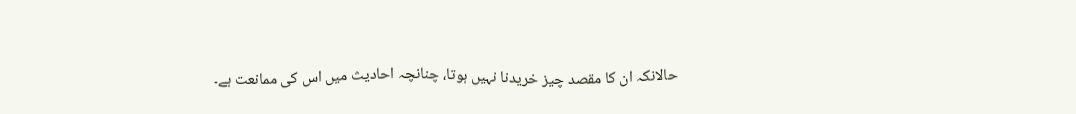حالانکہ ان کا مقصد چیز خریدنا نہیں ہوتا، چنانچہ احادیث میں اس کی ممانعت ہے۔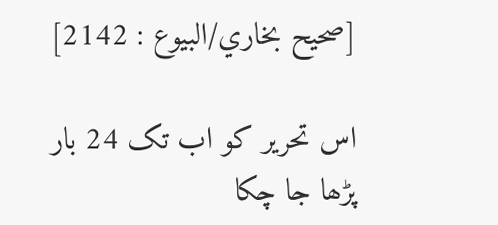[صحيح بخاري/البيوع : 2142]

اس تحریر کو اب تک 24 بار پڑھا جا چکا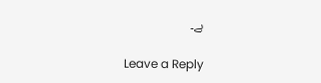ہے۔

Leave a Reply